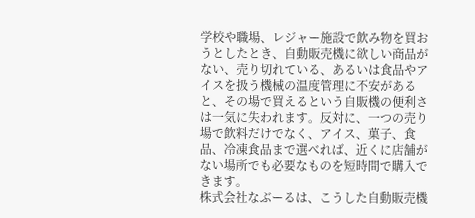学校や職場、レジャー施設で飲み物を買おうとしたとき、自動販売機に欲しい商品がない、売り切れている、あるいは食品やアイスを扱う機械の温度管理に不安があると、その場で買えるという自販機の便利さは一気に失われます。反対に、一つの売り場で飲料だけでなく、アイス、菓子、食品、冷凍食品まで選べれば、近くに店舗がない場所でも必要なものを短時間で購入できます。
株式会社なぶーるは、こうした自動販売機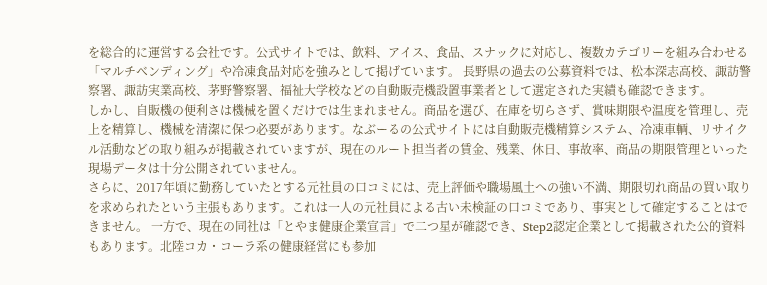を総合的に運営する会社です。公式サイトでは、飲料、アイス、食品、スナックに対応し、複数カテゴリーを組み合わせる「マルチベンディング」や冷凍食品対応を強みとして掲げています。 長野県の過去の公募資料では、松本深志高校、諏訪警察署、諏訪実業高校、茅野警察署、福祉大学校などの自動販売機設置事業者として選定された実績も確認できます。
しかし、自販機の便利さは機械を置くだけでは生まれません。商品を選び、在庫を切らさず、賞味期限や温度を管理し、売上を精算し、機械を清潔に保つ必要があります。なぶーるの公式サイトには自動販売機精算システム、冷凍車輌、リサイクル活動などの取り組みが掲載されていますが、現在のルート担当者の賃金、残業、休日、事故率、商品の期限管理といった現場データは十分公開されていません。
さらに、2017年頃に勤務していたとする元社員の口コミには、売上評価や職場風土への強い不満、期限切れ商品の買い取りを求められたという主張もあります。これは一人の元社員による古い未検証の口コミであり、事実として確定することはできません。 一方で、現在の同社は「とやま健康企業宣言」で二つ星が確認でき、Step2認定企業として掲載された公的資料もあります。北陸コカ・コーラ系の健康経営にも参加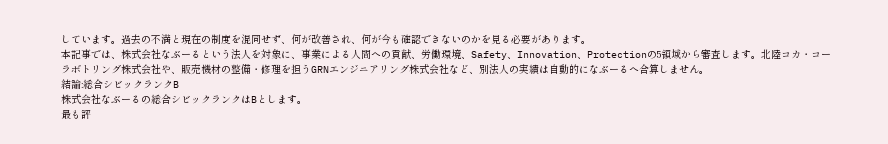しています。過去の不満と現在の制度を混同せず、何が改善され、何が今も確認できないのかを見る必要があります。
本記事では、株式会社なぶーるという法人を対象に、事業による人間への貢献、労働環境、Safety、Innovation、Protectionの5領域から審査します。北陸コカ・コーラボトリング株式会社や、販売機材の整備・修理を担うGRNエンジニアリング株式会社など、別法人の実績は自動的になぶーるへ合算しません。
結論:総合シビックランクB
株式会社なぶーるの総合シビックランクはBとします。
最も評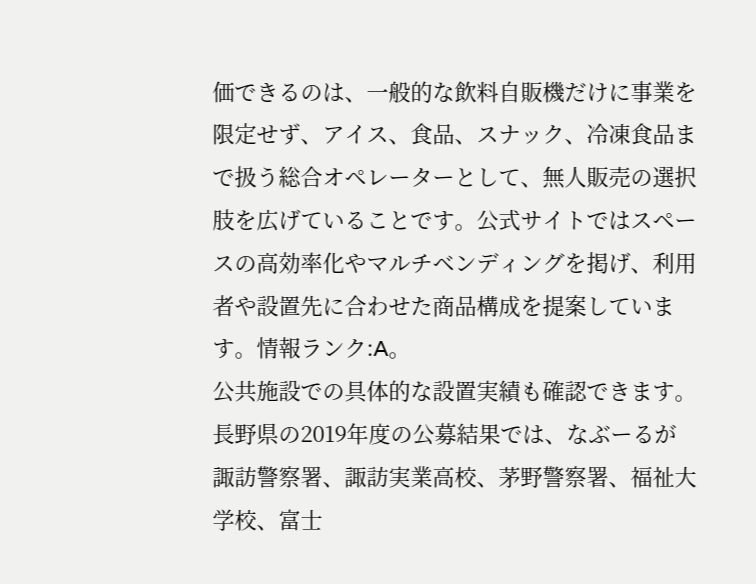価できるのは、一般的な飲料自販機だけに事業を限定せず、アイス、食品、スナック、冷凍食品まで扱う総合オペレーターとして、無人販売の選択肢を広げていることです。公式サイトではスペースの高効率化やマルチベンディングを掲げ、利用者や設置先に合わせた商品構成を提案しています。情報ランク:A。
公共施設での具体的な設置実績も確認できます。長野県の2019年度の公募結果では、なぶーるが諏訪警察署、諏訪実業高校、茅野警察署、福祉大学校、富士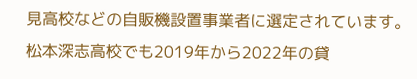見高校などの自販機設置事業者に選定されています。松本深志高校でも2019年から2022年の貸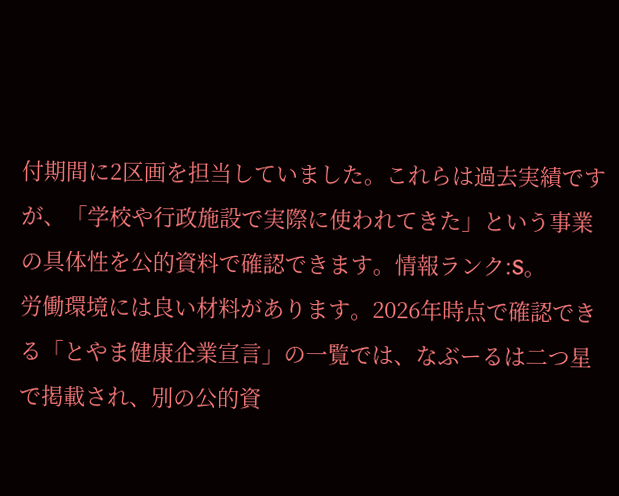付期間に2区画を担当していました。これらは過去実績ですが、「学校や行政施設で実際に使われてきた」という事業の具体性を公的資料で確認できます。情報ランク:S。
労働環境には良い材料があります。2026年時点で確認できる「とやま健康企業宣言」の一覧では、なぶーるは二つ星で掲載され、別の公的資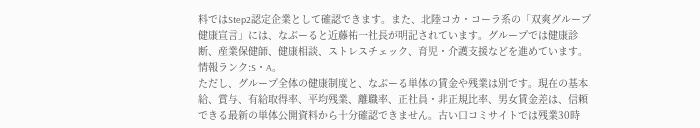料ではStep2認定企業として確認できます。また、北陸コカ・コーラ系の「双爽グループ健康宣言」には、なぶーると近藤祐一社長が明記されています。グループでは健康診断、産業保健師、健康相談、ストレスチェック、育児・介護支援などを進めています。情報ランク:S・A。
ただし、グループ全体の健康制度と、なぶーる単体の賃金や残業は別です。現在の基本給、賞与、有給取得率、平均残業、離職率、正社員・非正規比率、男女賃金差は、信頼できる最新の単体公開資料から十分確認できません。古い口コミサイトでは残業30時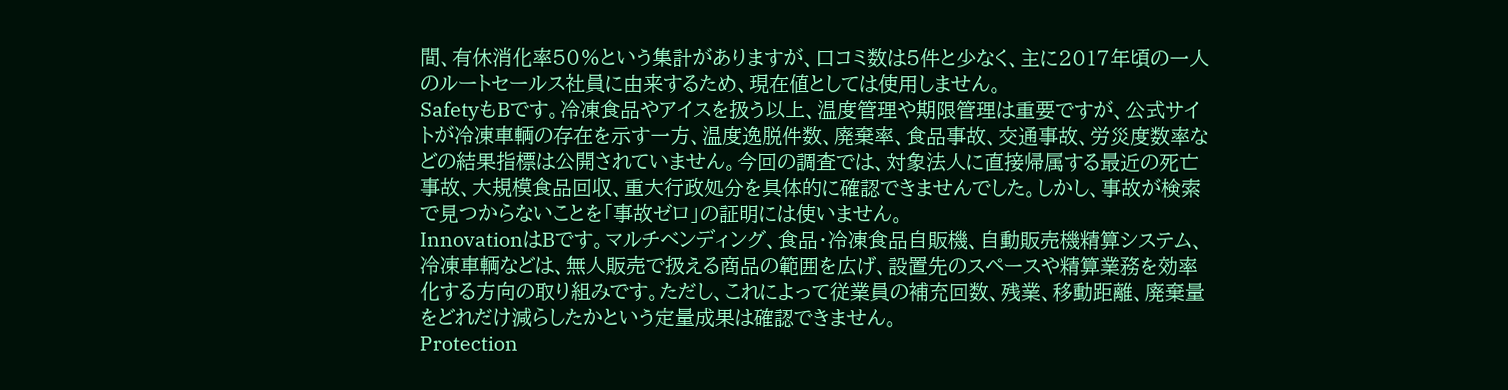間、有休消化率50%という集計がありますが、口コミ数は5件と少なく、主に2017年頃の一人のルートセールス社員に由来するため、現在値としては使用しません。
SafetyもBです。冷凍食品やアイスを扱う以上、温度管理や期限管理は重要ですが、公式サイトが冷凍車輌の存在を示す一方、温度逸脱件数、廃棄率、食品事故、交通事故、労災度数率などの結果指標は公開されていません。今回の調査では、対象法人に直接帰属する最近の死亡事故、大規模食品回収、重大行政処分を具体的に確認できませんでした。しかし、事故が検索で見つからないことを「事故ゼロ」の証明には使いません。
InnovationはBです。マルチベンディング、食品・冷凍食品自販機、自動販売機精算システム、冷凍車輌などは、無人販売で扱える商品の範囲を広げ、設置先のスペースや精算業務を効率化する方向の取り組みです。ただし、これによって従業員の補充回数、残業、移動距離、廃棄量をどれだけ減らしたかという定量成果は確認できません。
Protection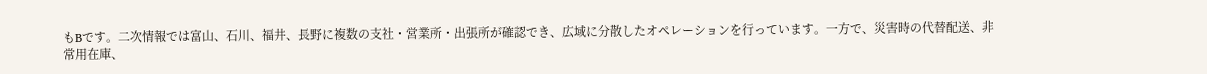もBです。二次情報では富山、石川、福井、長野に複数の支社・営業所・出張所が確認でき、広域に分散したオペレーションを行っています。一方で、災害時の代替配送、非常用在庫、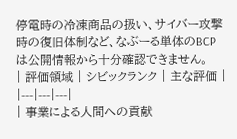停電時の冷凍商品の扱い、サイバー攻撃時の復旧体制など、なぶーる単体のBCPは公開情報から十分確認できません。
| 評価領域 | シビックランク | 主な評価 |
|---|---|---|
| 事業による人間への貢献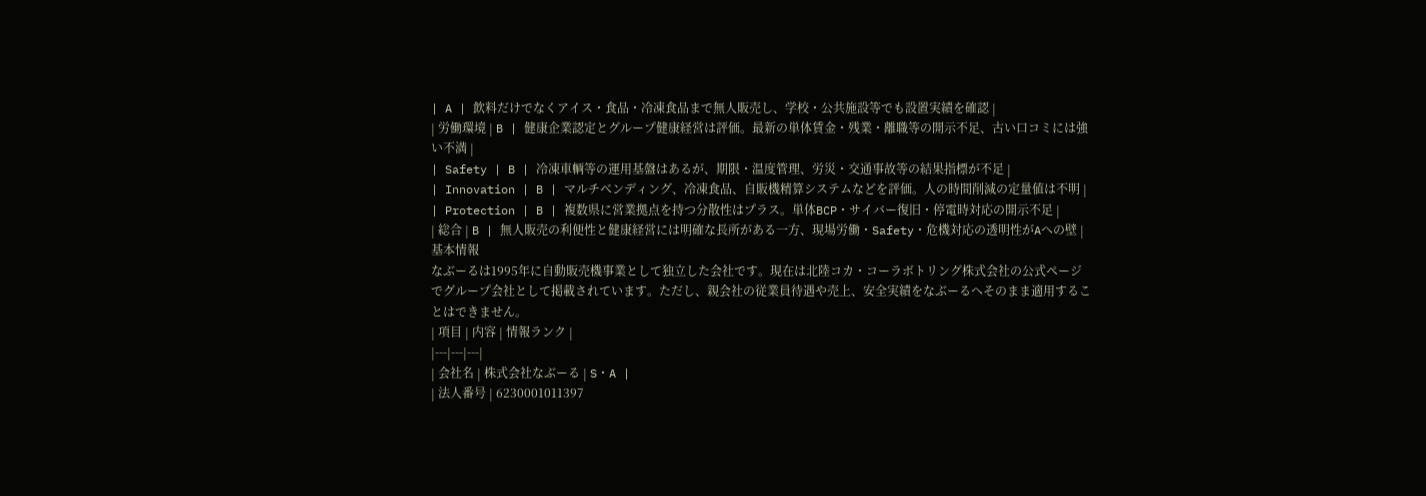| A | 飲料だけでなくアイス・食品・冷凍食品まで無人販売し、学校・公共施設等でも設置実績を確認 |
| 労働環境 | B | 健康企業認定とグループ健康経営は評価。最新の単体賃金・残業・離職等の開示不足、古い口コミには強い不満 |
| Safety | B | 冷凍車輌等の運用基盤はあるが、期限・温度管理、労災・交通事故等の結果指標が不足 |
| Innovation | B | マルチベンディング、冷凍食品、自販機精算システムなどを評価。人の時間削減の定量値は不明 |
| Protection | B | 複数県に営業拠点を持つ分散性はプラス。単体BCP・サイバー復旧・停電時対応の開示不足 |
| 総合 | B | 無人販売の利便性と健康経営には明確な長所がある一方、現場労働・Safety・危機対応の透明性がAへの壁 |
基本情報
なぶーるは1995年に自動販売機事業として独立した会社です。現在は北陸コカ・コーラボトリング株式会社の公式ページでグループ会社として掲載されています。ただし、親会社の従業員待遇や売上、安全実績をなぶーるへそのまま適用することはできません。
| 項目 | 内容 | 情報ランク |
|---|---|---|
| 会社名 | 株式会社なぶーる | S・A |
| 法人番号 | 6230001011397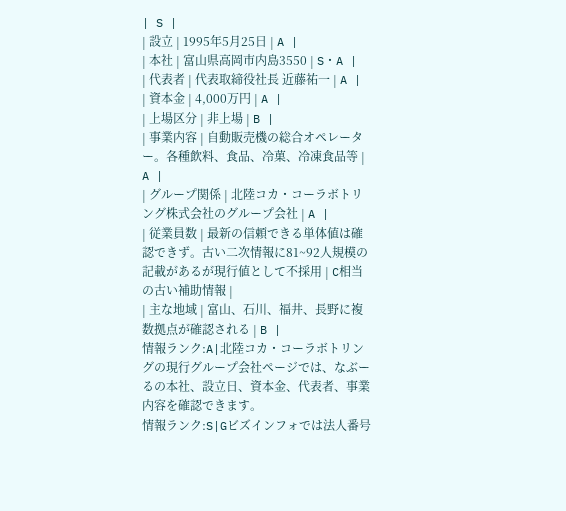| S |
| 設立 | 1995年5月25日 | A |
| 本社 | 富山県高岡市内島3550 | S・A |
| 代表者 | 代表取締役社長 近藤祐一 | A |
| 資本金 | 4,000万円 | A |
| 上場区分 | 非上場 | B |
| 事業内容 | 自動販売機の総合オペレーター。各種飲料、食品、冷菓、冷凍食品等 | A |
| グループ関係 | 北陸コカ・コーラボトリング株式会社のグループ会社 | A |
| 従業員数 | 最新の信頼できる単体値は確認できず。古い二次情報に81~92人規模の記載があるが現行値として不採用 | C相当の古い補助情報 |
| 主な地域 | 富山、石川、福井、長野に複数拠点が確認される | B |
情報ランク:A|北陸コカ・コーラボトリングの現行グループ会社ページでは、なぶーるの本社、設立日、資本金、代表者、事業内容を確認できます。
情報ランク:S|Gビズインフォでは法人番号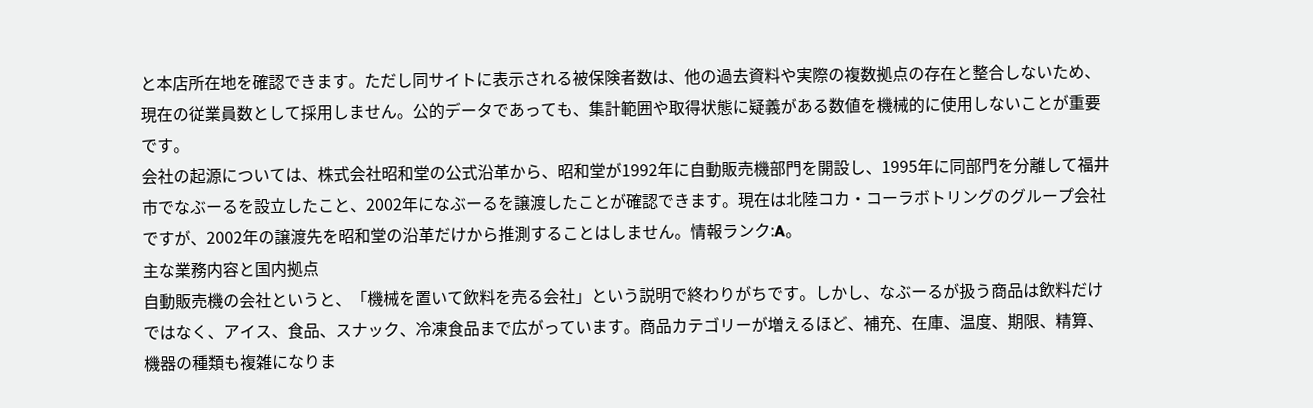と本店所在地を確認できます。ただし同サイトに表示される被保険者数は、他の過去資料や実際の複数拠点の存在と整合しないため、現在の従業員数として採用しません。公的データであっても、集計範囲や取得状態に疑義がある数値を機械的に使用しないことが重要です。
会社の起源については、株式会社昭和堂の公式沿革から、昭和堂が1992年に自動販売機部門を開設し、1995年に同部門を分離して福井市でなぶーるを設立したこと、2002年になぶーるを譲渡したことが確認できます。現在は北陸コカ・コーラボトリングのグループ会社ですが、2002年の譲渡先を昭和堂の沿革だけから推測することはしません。情報ランク:A。
主な業務内容と国内拠点
自動販売機の会社というと、「機械を置いて飲料を売る会社」という説明で終わりがちです。しかし、なぶーるが扱う商品は飲料だけではなく、アイス、食品、スナック、冷凍食品まで広がっています。商品カテゴリーが増えるほど、補充、在庫、温度、期限、精算、機器の種類も複雑になりま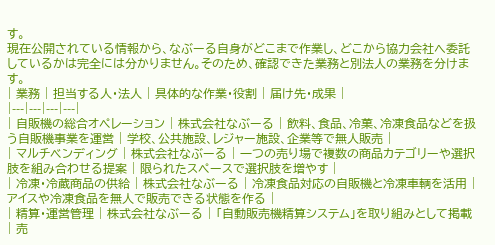す。
現在公開されている情報から、なぶーる自身がどこまで作業し、どこから協力会社へ委託しているかは完全には分かりません。そのため、確認できた業務と別法人の業務を分けます。
| 業務 | 担当する人・法人 | 具体的な作業・役割 | 届け先・成果 |
|---|---|---|---|
| 自販機の総合オペレーション | 株式会社なぶーる | 飲料、食品、冷菓、冷凍食品などを扱う自販機事業を運営 | 学校、公共施設、レジャー施設、企業等で無人販売 |
| マルチベンディング | 株式会社なぶーる | 一つの売り場で複数の商品カテゴリーや選択肢を組み合わせる提案 | 限られたスペースで選択肢を増やす |
| 冷凍・冷蔵商品の供給 | 株式会社なぶーる | 冷凍食品対応の自販機と冷凍車輌を活用 | アイスや冷凍食品を無人で販売できる状態を作る |
| 精算・運営管理 | 株式会社なぶーる | 「自動販売機精算システム」を取り組みとして掲載 | 売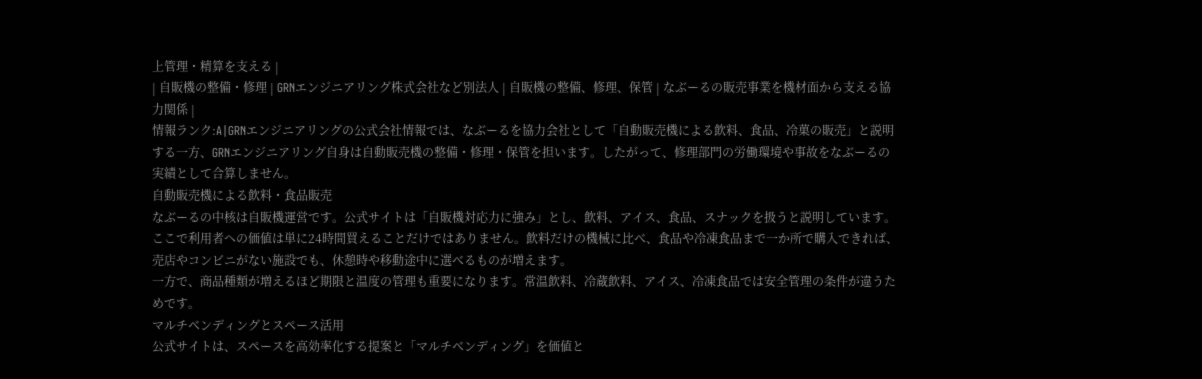上管理・精算を支える |
| 自販機の整備・修理 | GRNエンジニアリング株式会社など別法人 | 自販機の整備、修理、保管 | なぶーるの販売事業を機材面から支える協力関係 |
情報ランク:A|GRNエンジニアリングの公式会社情報では、なぶーるを協力会社として「自動販売機による飲料、食品、冷菓の販売」と説明する一方、GRNエンジニアリング自身は自動販売機の整備・修理・保管を担います。したがって、修理部門の労働環境や事故をなぶーるの実績として合算しません。
自動販売機による飲料・食品販売
なぶーるの中核は自販機運営です。公式サイトは「自販機対応力に強み」とし、飲料、アイス、食品、スナックを扱うと説明しています。
ここで利用者への価値は単に24時間買えることだけではありません。飲料だけの機械に比べ、食品や冷凍食品まで一か所で購入できれば、売店やコンビニがない施設でも、休憩時や移動途中に選べるものが増えます。
一方で、商品種類が増えるほど期限と温度の管理も重要になります。常温飲料、冷蔵飲料、アイス、冷凍食品では安全管理の条件が違うためです。
マルチベンディングとスペース活用
公式サイトは、スペースを高効率化する提案と「マルチベンディング」を価値と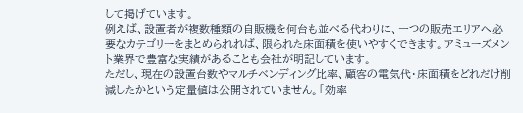して掲げています。
例えば、設置者が複数種類の自販機を何台も並べる代わりに、一つの販売エリアへ必要なカテゴリーをまとめられれば、限られた床面積を使いやすくできます。アミューズメント業界で豊富な実績があることも会社が明記しています。
ただし、現在の設置台数やマルチベンディング比率、顧客の電気代・床面積をどれだけ削減したかという定量値は公開されていません。「効率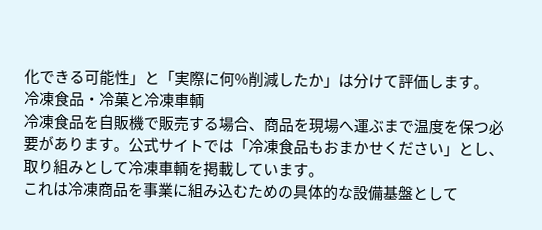化できる可能性」と「実際に何%削減したか」は分けて評価します。
冷凍食品・冷菓と冷凍車輌
冷凍食品を自販機で販売する場合、商品を現場へ運ぶまで温度を保つ必要があります。公式サイトでは「冷凍食品もおまかせください」とし、取り組みとして冷凍車輌を掲載しています。
これは冷凍商品を事業に組み込むための具体的な設備基盤として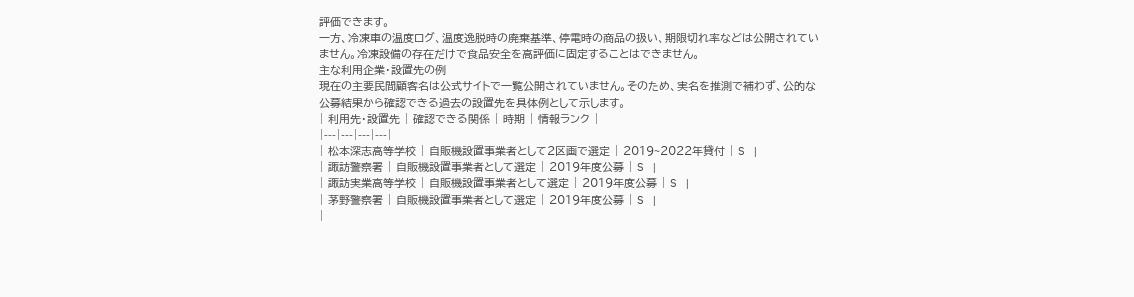評価できます。
一方、冷凍車の温度ログ、温度逸脱時の廃棄基準、停電時の商品の扱い、期限切れ率などは公開されていません。冷凍設備の存在だけで食品安全を高評価に固定することはできません。
主な利用企業・設置先の例
現在の主要民間顧客名は公式サイトで一覧公開されていません。そのため、実名を推測で補わず、公的な公募結果から確認できる過去の設置先を具体例として示します。
| 利用先・設置先 | 確認できる関係 | 時期 | 情報ランク |
|---|---|---|---|
| 松本深志高等学校 | 自販機設置事業者として2区画で選定 | 2019~2022年貸付 | S |
| 諏訪警察署 | 自販機設置事業者として選定 | 2019年度公募 | S |
| 諏訪実業高等学校 | 自販機設置事業者として選定 | 2019年度公募 | S |
| 茅野警察署 | 自販機設置事業者として選定 | 2019年度公募 | S |
|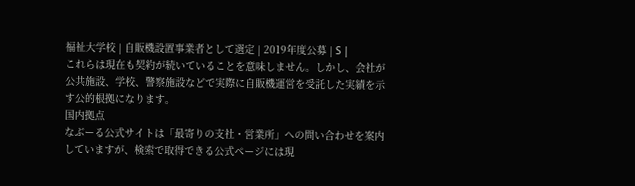福祉大学校 | 自販機設置事業者として選定 | 2019年度公募 | S |
これらは現在も契約が続いていることを意味しません。しかし、会社が公共施設、学校、警察施設などで実際に自販機運営を受託した実績を示す公的根拠になります。
国内拠点
なぶーる公式サイトは「最寄りの支社・営業所」への問い合わせを案内していますが、検索で取得できる公式ページには現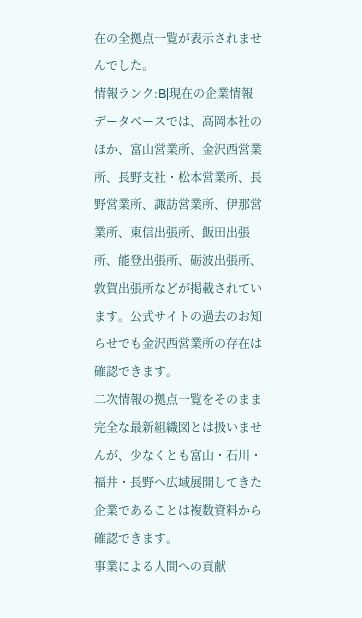在の全拠点一覧が表示されませんでした。
情報ランク:B|現在の企業情報データベースでは、高岡本社のほか、富山営業所、金沢西営業所、長野支社・松本営業所、長野営業所、諏訪営業所、伊那営業所、東信出張所、飯田出張所、能登出張所、砺波出張所、敦賀出張所などが掲載されています。公式サイトの過去のお知らせでも金沢西営業所の存在は確認できます。
二次情報の拠点一覧をそのまま完全な最新組織図とは扱いませんが、少なくとも富山・石川・福井・長野へ広域展開してきた企業であることは複数資料から確認できます。
事業による人間への貢献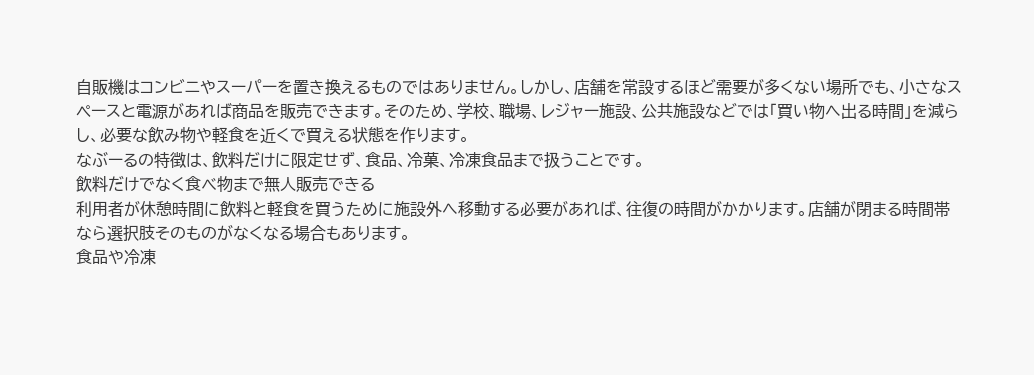自販機はコンビニやスーパーを置き換えるものではありません。しかし、店舗を常設するほど需要が多くない場所でも、小さなスペースと電源があれば商品を販売できます。そのため、学校、職場、レジャー施設、公共施設などでは「買い物へ出る時間」を減らし、必要な飲み物や軽食を近くで買える状態を作ります。
なぶーるの特徴は、飲料だけに限定せず、食品、冷菓、冷凍食品まで扱うことです。
飲料だけでなく食べ物まで無人販売できる
利用者が休憩時間に飲料と軽食を買うために施設外へ移動する必要があれば、往復の時間がかかります。店舗が閉まる時間帯なら選択肢そのものがなくなる場合もあります。
食品や冷凍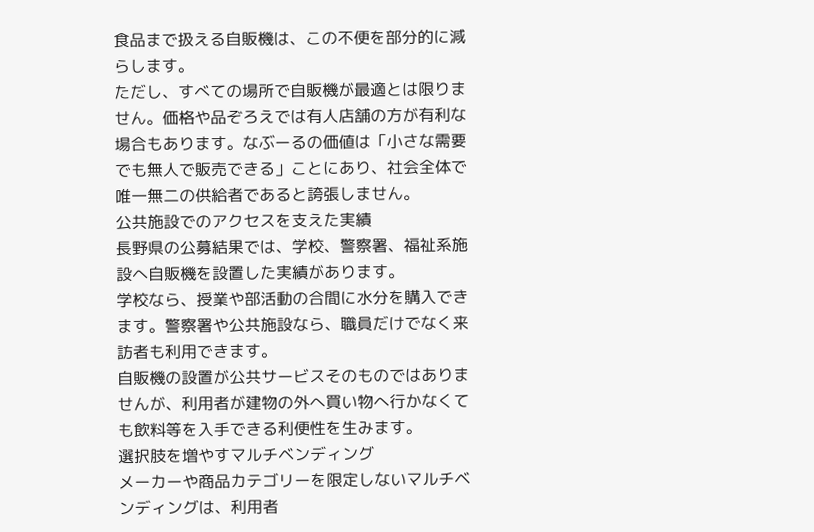食品まで扱える自販機は、この不便を部分的に減らします。
ただし、すべての場所で自販機が最適とは限りません。価格や品ぞろえでは有人店舗の方が有利な場合もあります。なぶーるの価値は「小さな需要でも無人で販売できる」ことにあり、社会全体で唯一無二の供給者であると誇張しません。
公共施設でのアクセスを支えた実績
長野県の公募結果では、学校、警察署、福祉系施設へ自販機を設置した実績があります。
学校なら、授業や部活動の合間に水分を購入できます。警察署や公共施設なら、職員だけでなく来訪者も利用できます。
自販機の設置が公共サービスそのものではありませんが、利用者が建物の外へ買い物へ行かなくても飲料等を入手できる利便性を生みます。
選択肢を増やすマルチベンディング
メーカーや商品カテゴリーを限定しないマルチベンディングは、利用者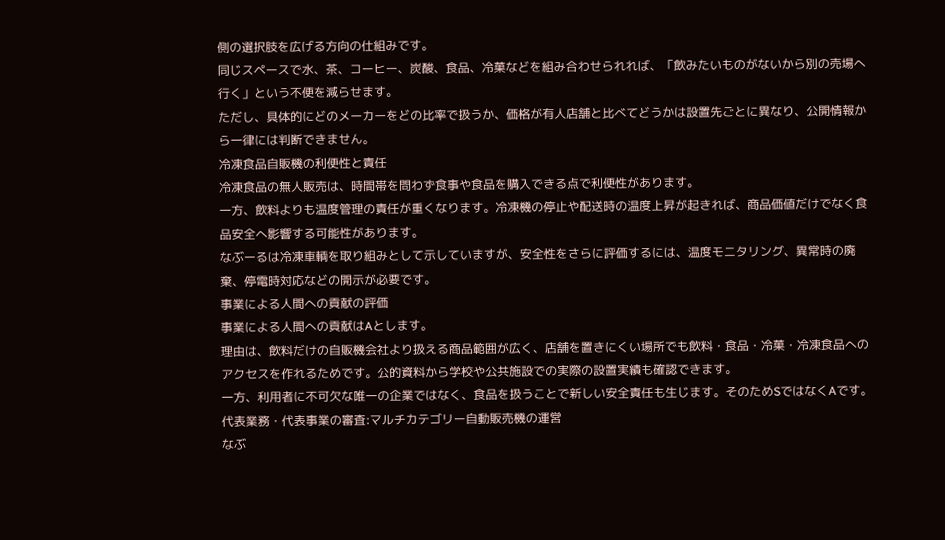側の選択肢を広げる方向の仕組みです。
同じスペースで水、茶、コーヒー、炭酸、食品、冷菓などを組み合わせられれば、「飲みたいものがないから別の売場へ行く」という不便を減らせます。
ただし、具体的にどのメーカーをどの比率で扱うか、価格が有人店舗と比べてどうかは設置先ごとに異なり、公開情報から一律には判断できません。
冷凍食品自販機の利便性と責任
冷凍食品の無人販売は、時間帯を問わず食事や食品を購入できる点で利便性があります。
一方、飲料よりも温度管理の責任が重くなります。冷凍機の停止や配送時の温度上昇が起きれば、商品価値だけでなく食品安全へ影響する可能性があります。
なぶーるは冷凍車輌を取り組みとして示していますが、安全性をさらに評価するには、温度モニタリング、異常時の廃棄、停電時対応などの開示が必要です。
事業による人間への貢献の評価
事業による人間への貢献はAとします。
理由は、飲料だけの自販機会社より扱える商品範囲が広く、店舗を置きにくい場所でも飲料・食品・冷菓・冷凍食品へのアクセスを作れるためです。公的資料から学校や公共施設での実際の設置実績も確認できます。
一方、利用者に不可欠な唯一の企業ではなく、食品を扱うことで新しい安全責任も生じます。そのためSではなくAです。
代表業務・代表事業の審査:マルチカテゴリー自動販売機の運営
なぶ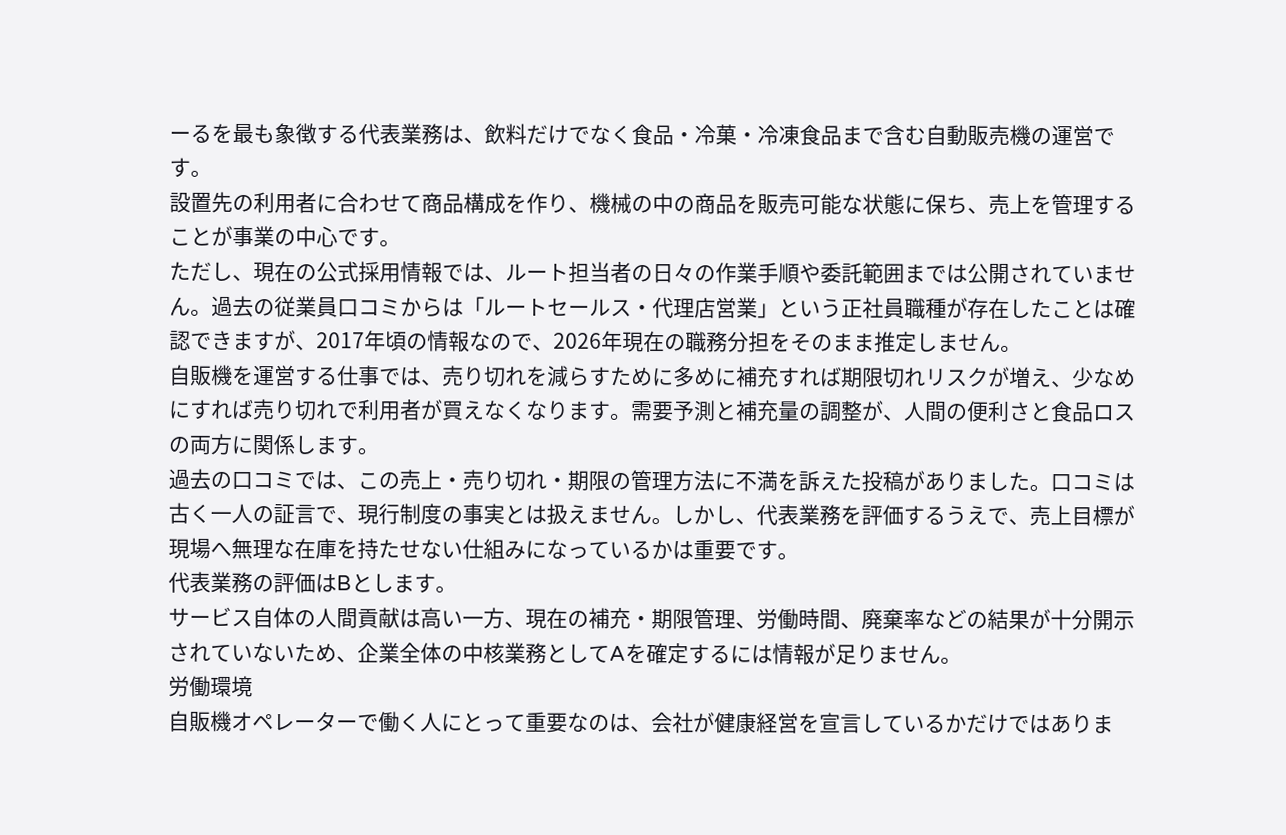ーるを最も象徴する代表業務は、飲料だけでなく食品・冷菓・冷凍食品まで含む自動販売機の運営です。
設置先の利用者に合わせて商品構成を作り、機械の中の商品を販売可能な状態に保ち、売上を管理することが事業の中心です。
ただし、現在の公式採用情報では、ルート担当者の日々の作業手順や委託範囲までは公開されていません。過去の従業員口コミからは「ルートセールス・代理店営業」という正社員職種が存在したことは確認できますが、2017年頃の情報なので、2026年現在の職務分担をそのまま推定しません。
自販機を運営する仕事では、売り切れを減らすために多めに補充すれば期限切れリスクが増え、少なめにすれば売り切れで利用者が買えなくなります。需要予測と補充量の調整が、人間の便利さと食品ロスの両方に関係します。
過去の口コミでは、この売上・売り切れ・期限の管理方法に不満を訴えた投稿がありました。口コミは古く一人の証言で、現行制度の事実とは扱えません。しかし、代表業務を評価するうえで、売上目標が現場へ無理な在庫を持たせない仕組みになっているかは重要です。
代表業務の評価はBとします。
サービス自体の人間貢献は高い一方、現在の補充・期限管理、労働時間、廃棄率などの結果が十分開示されていないため、企業全体の中核業務としてAを確定するには情報が足りません。
労働環境
自販機オペレーターで働く人にとって重要なのは、会社が健康経営を宣言しているかだけではありま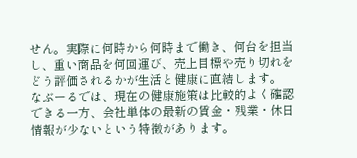せん。実際に何時から何時まで働き、何台を担当し、重い商品を何回運び、売上目標や売り切れをどう評価されるかが生活と健康に直結します。
なぶーるでは、現在の健康施策は比較的よく確認できる一方、会社単体の最新の賃金・残業・休日情報が少ないという特徴があります。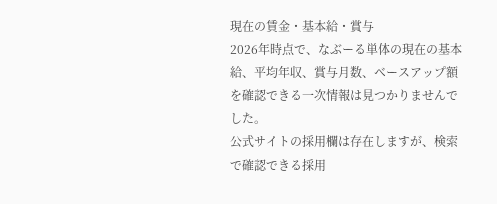現在の賃金・基本給・賞与
2026年時点で、なぶーる単体の現在の基本給、平均年収、賞与月数、ベースアップ額を確認できる一次情報は見つかりませんでした。
公式サイトの採用欄は存在しますが、検索で確認できる採用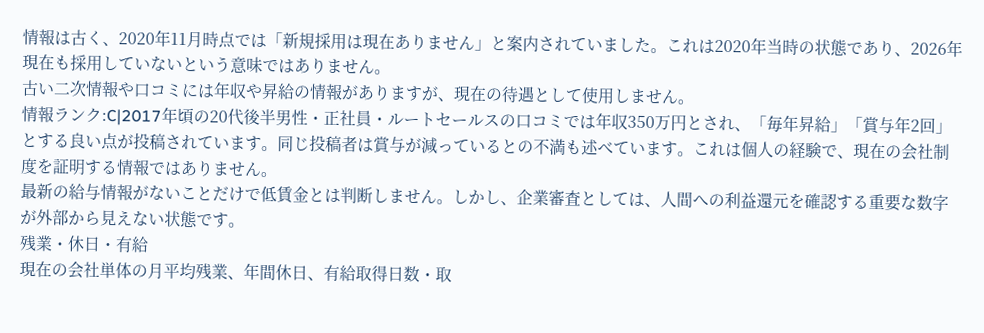情報は古く、2020年11月時点では「新規採用は現在ありません」と案内されていました。これは2020年当時の状態であり、2026年現在も採用していないという意味ではありません。
古い二次情報や口コミには年収や昇給の情報がありますが、現在の待遇として使用しません。
情報ランク:C|2017年頃の20代後半男性・正社員・ルートセールスの口コミでは年収350万円とされ、「毎年昇給」「賞与年2回」とする良い点が投稿されています。同じ投稿者は賞与が減っているとの不満も述べています。これは個人の経験で、現在の会社制度を証明する情報ではありません。
最新の給与情報がないことだけで低賃金とは判断しません。しかし、企業審査としては、人間への利益還元を確認する重要な数字が外部から見えない状態です。
残業・休日・有給
現在の会社単体の月平均残業、年間休日、有給取得日数・取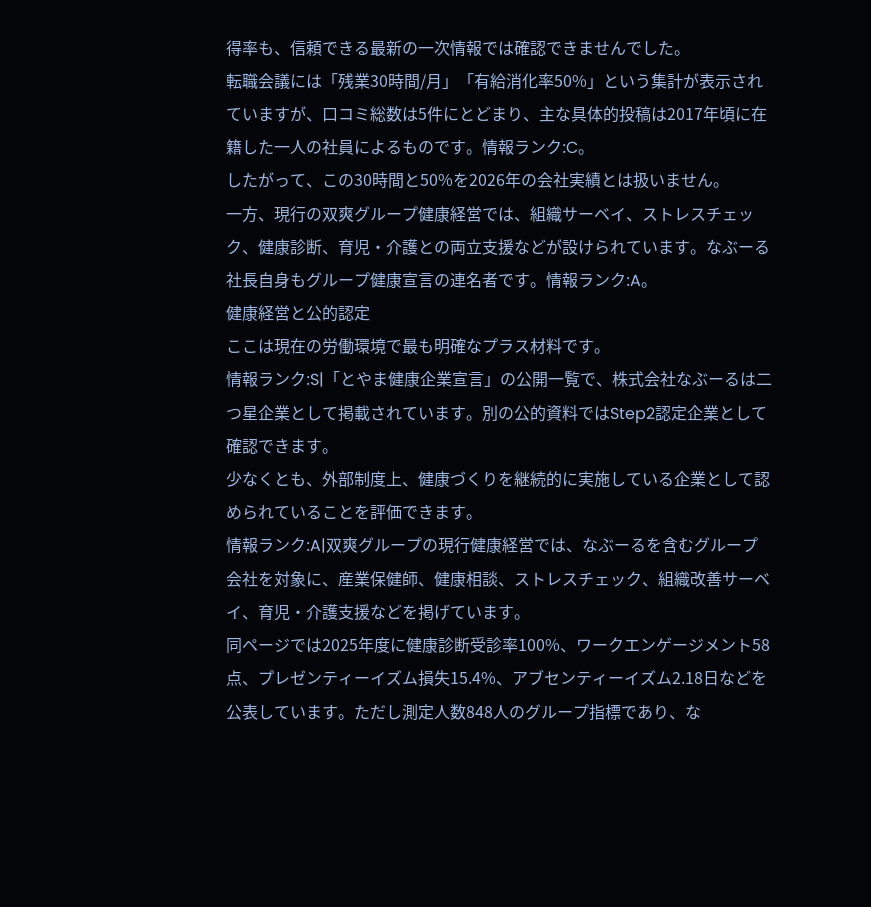得率も、信頼できる最新の一次情報では確認できませんでした。
転職会議には「残業30時間/月」「有給消化率50%」という集計が表示されていますが、口コミ総数は5件にとどまり、主な具体的投稿は2017年頃に在籍した一人の社員によるものです。情報ランク:C。
したがって、この30時間と50%を2026年の会社実績とは扱いません。
一方、現行の双爽グループ健康経営では、組織サーベイ、ストレスチェック、健康診断、育児・介護との両立支援などが設けられています。なぶーる社長自身もグループ健康宣言の連名者です。情報ランク:A。
健康経営と公的認定
ここは現在の労働環境で最も明確なプラス材料です。
情報ランク:S|「とやま健康企業宣言」の公開一覧で、株式会社なぶーるは二つ星企業として掲載されています。別の公的資料ではStep2認定企業として確認できます。
少なくとも、外部制度上、健康づくりを継続的に実施している企業として認められていることを評価できます。
情報ランク:A|双爽グループの現行健康経営では、なぶーるを含むグループ会社を対象に、産業保健師、健康相談、ストレスチェック、組織改善サーベイ、育児・介護支援などを掲げています。
同ページでは2025年度に健康診断受診率100%、ワークエンゲージメント58点、プレゼンティーイズム損失15.4%、アブセンティーイズム2.18日などを公表しています。ただし測定人数848人のグループ指標であり、な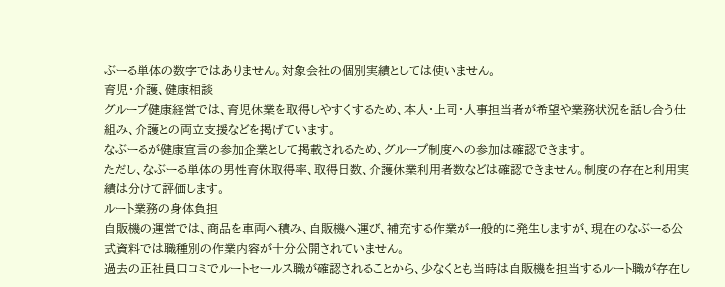ぶーる単体の数字ではありません。対象会社の個別実績としては使いません。
育児・介護、健康相談
グループ健康経営では、育児休業を取得しやすくするため、本人・上司・人事担当者が希望や業務状況を話し合う仕組み、介護との両立支援などを掲げています。
なぶーるが健康宣言の参加企業として掲載されるため、グループ制度への参加は確認できます。
ただし、なぶーる単体の男性育休取得率、取得日数、介護休業利用者数などは確認できません。制度の存在と利用実績は分けて評価します。
ルート業務の身体負担
自販機の運営では、商品を車両へ積み、自販機へ運び、補充する作業が一般的に発生しますが、現在のなぶーる公式資料では職種別の作業内容が十分公開されていません。
過去の正社員口コミでルートセールス職が確認されることから、少なくとも当時は自販機を担当するルート職が存在し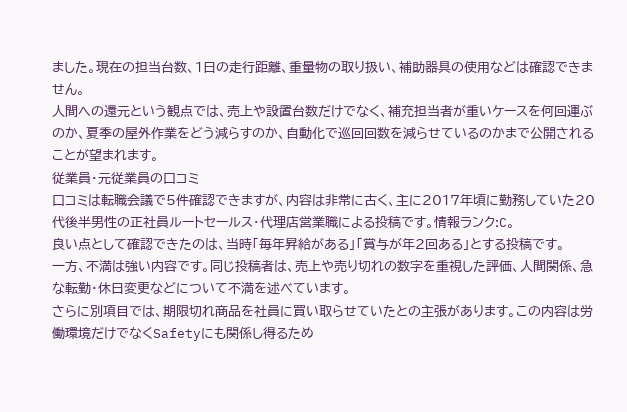ました。現在の担当台数、1日の走行距離、重量物の取り扱い、補助器具の使用などは確認できません。
人間への還元という観点では、売上や設置台数だけでなく、補充担当者が重いケースを何回運ぶのか、夏季の屋外作業をどう減らすのか、自動化で巡回回数を減らせているのかまで公開されることが望まれます。
従業員・元従業員の口コミ
口コミは転職会議で5件確認できますが、内容は非常に古く、主に2017年頃に勤務していた20代後半男性の正社員ルートセールス・代理店営業職による投稿です。情報ランク:C。
良い点として確認できたのは、当時「毎年昇給がある」「賞与が年2回ある」とする投稿です。
一方、不満は強い内容です。同じ投稿者は、売上や売り切れの数字を重視した評価、人間関係、急な転勤・休日変更などについて不満を述べています。
さらに別項目では、期限切れ商品を社員に買い取らせていたとの主張があります。この内容は労働環境だけでなくSafetyにも関係し得るため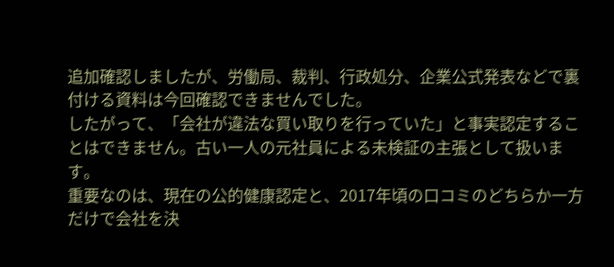追加確認しましたが、労働局、裁判、行政処分、企業公式発表などで裏付ける資料は今回確認できませんでした。
したがって、「会社が違法な買い取りを行っていた」と事実認定することはできません。古い一人の元社員による未検証の主張として扱います。
重要なのは、現在の公的健康認定と、2017年頃の口コミのどちらか一方だけで会社を決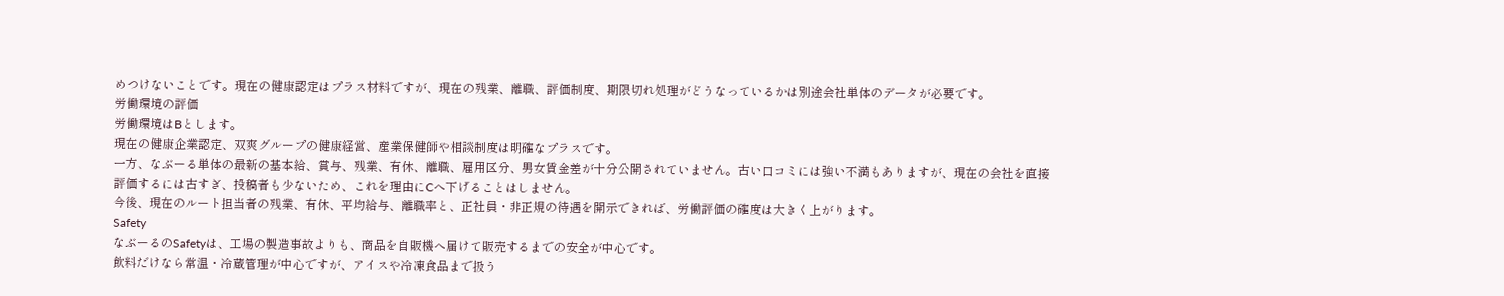めつけないことです。現在の健康認定はプラス材料ですが、現在の残業、離職、評価制度、期限切れ処理がどうなっているかは別途会社単体のデータが必要です。
労働環境の評価
労働環境はBとします。
現在の健康企業認定、双爽グループの健康経営、産業保健師や相談制度は明確なプラスです。
一方、なぶーる単体の最新の基本給、賞与、残業、有休、離職、雇用区分、男女賃金差が十分公開されていません。古い口コミには強い不満もありますが、現在の会社を直接評価するには古すぎ、投稿者も少ないため、これを理由にCへ下げることはしません。
今後、現在のルート担当者の残業、有休、平均給与、離職率と、正社員・非正規の待遇を開示できれば、労働評価の確度は大きく上がります。
Safety
なぶーるのSafetyは、工場の製造事故よりも、商品を自販機へ届けて販売するまでの安全が中心です。
飲料だけなら常温・冷蔵管理が中心ですが、アイスや冷凍食品まで扱う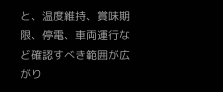と、温度維持、賞味期限、停電、車両運行など確認すべき範囲が広がり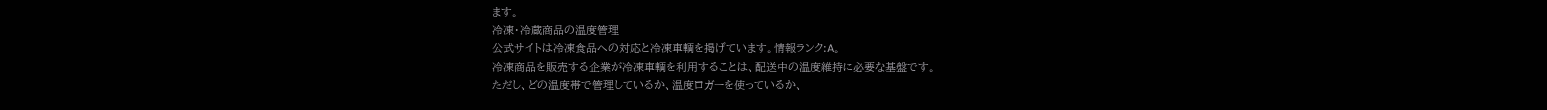ます。
冷凍・冷蔵商品の温度管理
公式サイトは冷凍食品への対応と冷凍車輌を掲げています。情報ランク:A。
冷凍商品を販売する企業が冷凍車輌を利用することは、配送中の温度維持に必要な基盤です。
ただし、どの温度帯で管理しているか、温度ロガーを使っているか、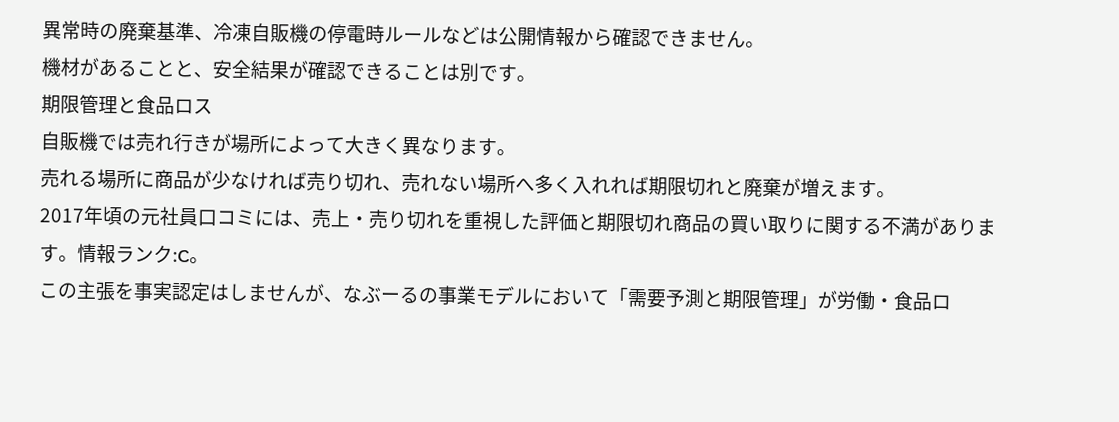異常時の廃棄基準、冷凍自販機の停電時ルールなどは公開情報から確認できません。
機材があることと、安全結果が確認できることは別です。
期限管理と食品ロス
自販機では売れ行きが場所によって大きく異なります。
売れる場所に商品が少なければ売り切れ、売れない場所へ多く入れれば期限切れと廃棄が増えます。
2017年頃の元社員口コミには、売上・売り切れを重視した評価と期限切れ商品の買い取りに関する不満があります。情報ランク:C。
この主張を事実認定はしませんが、なぶーるの事業モデルにおいて「需要予測と期限管理」が労働・食品ロ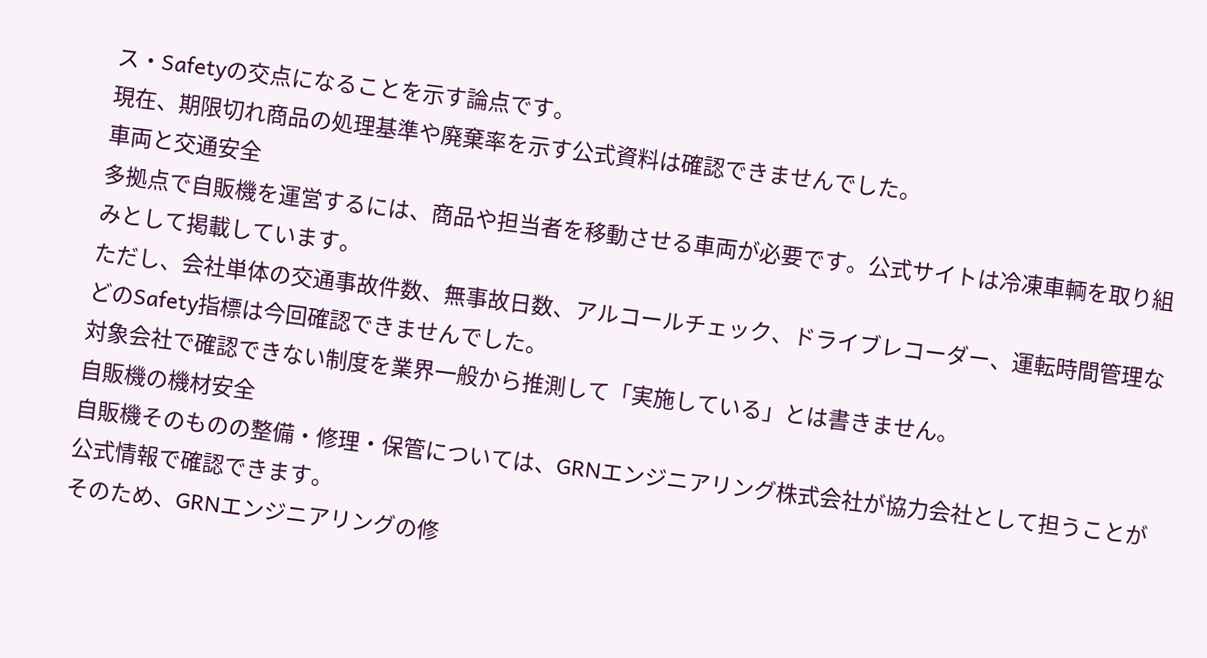ス・Safetyの交点になることを示す論点です。
現在、期限切れ商品の処理基準や廃棄率を示す公式資料は確認できませんでした。
車両と交通安全
多拠点で自販機を運営するには、商品や担当者を移動させる車両が必要です。公式サイトは冷凍車輌を取り組みとして掲載しています。
ただし、会社単体の交通事故件数、無事故日数、アルコールチェック、ドライブレコーダー、運転時間管理などのSafety指標は今回確認できませんでした。
対象会社で確認できない制度を業界一般から推測して「実施している」とは書きません。
自販機の機材安全
自販機そのものの整備・修理・保管については、GRNエンジニアリング株式会社が協力会社として担うことが公式情報で確認できます。
そのため、GRNエンジニアリングの修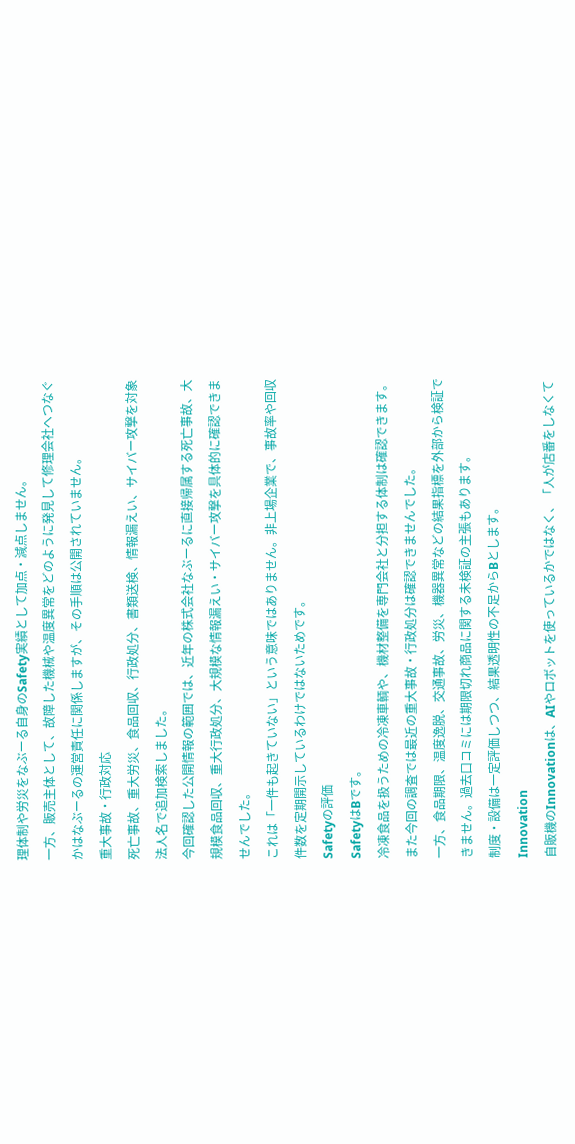理体制や労災をなぶーる自身のSafety実績として加点・減点しません。
一方、販売主体として、故障した機械や温度異常をどのように発見して修理会社へつなぐかはなぶーるの運営責任に関係しますが、その手順は公開されていません。
重大事故・行政対応
死亡事故、重大労災、食品回収、行政処分、書類送検、情報漏えい、サイバー攻撃を対象法人名で追加検索しました。
今回確認した公開情報の範囲では、近年の株式会社なぶーるに直接帰属する死亡事故、大規模食品回収、重大行政処分、大規模な情報漏えい・サイバー攻撃を具体的に確認できませんでした。
これは「一件も起きていない」という意味ではありません。非上場企業で、事故率や回収件数を定期開示しているわけではないためです。
Safetyの評価
SafetyはBです。
冷凍食品を扱うための冷凍車輌や、機材整備を専門会社と分担する体制は確認できます。また今回の調査では最近の重大事故・行政処分は確認できませんでした。
一方、食品期限、温度逸脱、交通事故、労災、機器異常などの結果指標を外部から検証できません。過去口コミには期限切れ商品に関する未検証の主張もあります。
制度・設備は一定評価しつつ、結果透明性の不足からBとします。
Innovation
自販機のInnovationは、AIやロボットを使っているかではなく、「人が店番をしなくて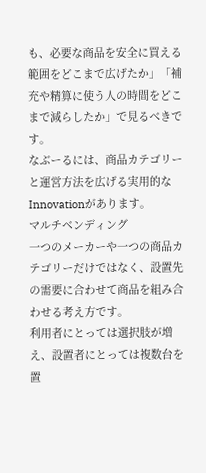も、必要な商品を安全に買える範囲をどこまで広げたか」「補充や精算に使う人の時間をどこまで減らしたか」で見るべきです。
なぶーるには、商品カテゴリーと運営方法を広げる実用的なInnovationがあります。
マルチベンディング
一つのメーカーや一つの商品カテゴリーだけではなく、設置先の需要に合わせて商品を組み合わせる考え方です。
利用者にとっては選択肢が増え、設置者にとっては複数台を置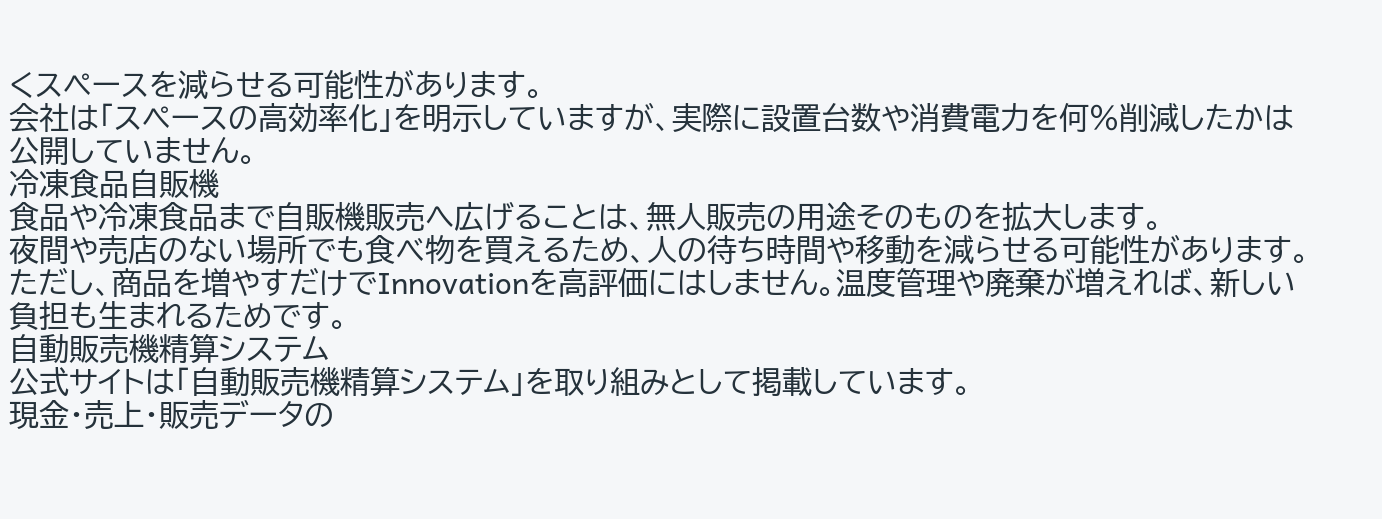くスペースを減らせる可能性があります。
会社は「スペースの高効率化」を明示していますが、実際に設置台数や消費電力を何%削減したかは公開していません。
冷凍食品自販機
食品や冷凍食品まで自販機販売へ広げることは、無人販売の用途そのものを拡大します。
夜間や売店のない場所でも食べ物を買えるため、人の待ち時間や移動を減らせる可能性があります。
ただし、商品を増やすだけでInnovationを高評価にはしません。温度管理や廃棄が増えれば、新しい負担も生まれるためです。
自動販売機精算システム
公式サイトは「自動販売機精算システム」を取り組みとして掲載しています。
現金・売上・販売データの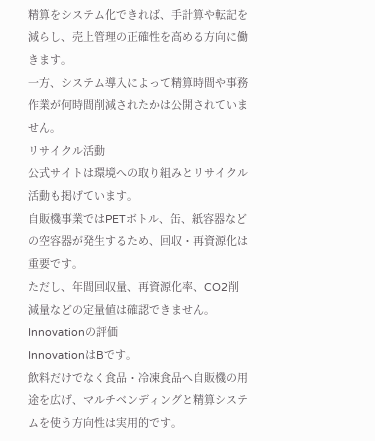精算をシステム化できれば、手計算や転記を減らし、売上管理の正確性を高める方向に働きます。
一方、システム導入によって精算時間や事務作業が何時間削減されたかは公開されていません。
リサイクル活動
公式サイトは環境への取り組みとリサイクル活動も掲げています。
自販機事業ではPETボトル、缶、紙容器などの空容器が発生するため、回収・再資源化は重要です。
ただし、年間回収量、再資源化率、CO2削減量などの定量値は確認できません。
Innovationの評価
InnovationはBです。
飲料だけでなく食品・冷凍食品へ自販機の用途を広げ、マルチベンディングと精算システムを使う方向性は実用的です。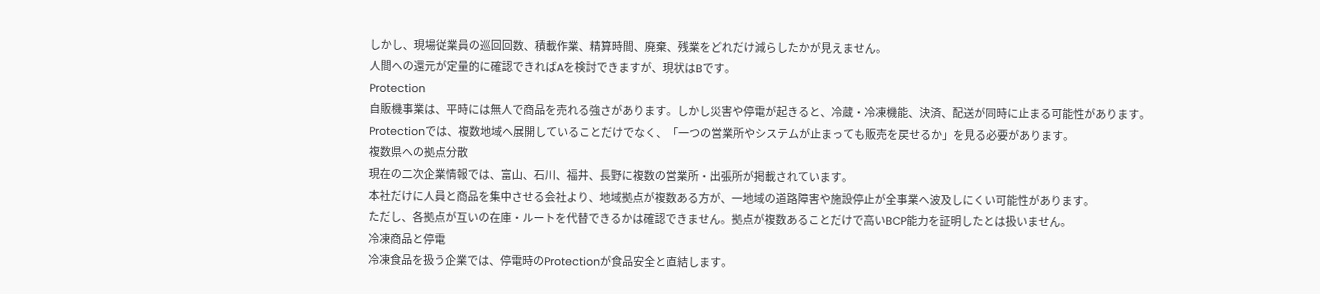しかし、現場従業員の巡回回数、積載作業、精算時間、廃棄、残業をどれだけ減らしたかが見えません。
人間への還元が定量的に確認できればAを検討できますが、現状はBです。
Protection
自販機事業は、平時には無人で商品を売れる強さがあります。しかし災害や停電が起きると、冷蔵・冷凍機能、決済、配送が同時に止まる可能性があります。
Protectionでは、複数地域へ展開していることだけでなく、「一つの営業所やシステムが止まっても販売を戻せるか」を見る必要があります。
複数県への拠点分散
現在の二次企業情報では、富山、石川、福井、長野に複数の営業所・出張所が掲載されています。
本社だけに人員と商品を集中させる会社より、地域拠点が複数ある方が、一地域の道路障害や施設停止が全事業へ波及しにくい可能性があります。
ただし、各拠点が互いの在庫・ルートを代替できるかは確認できません。拠点が複数あることだけで高いBCP能力を証明したとは扱いません。
冷凍商品と停電
冷凍食品を扱う企業では、停電時のProtectionが食品安全と直結します。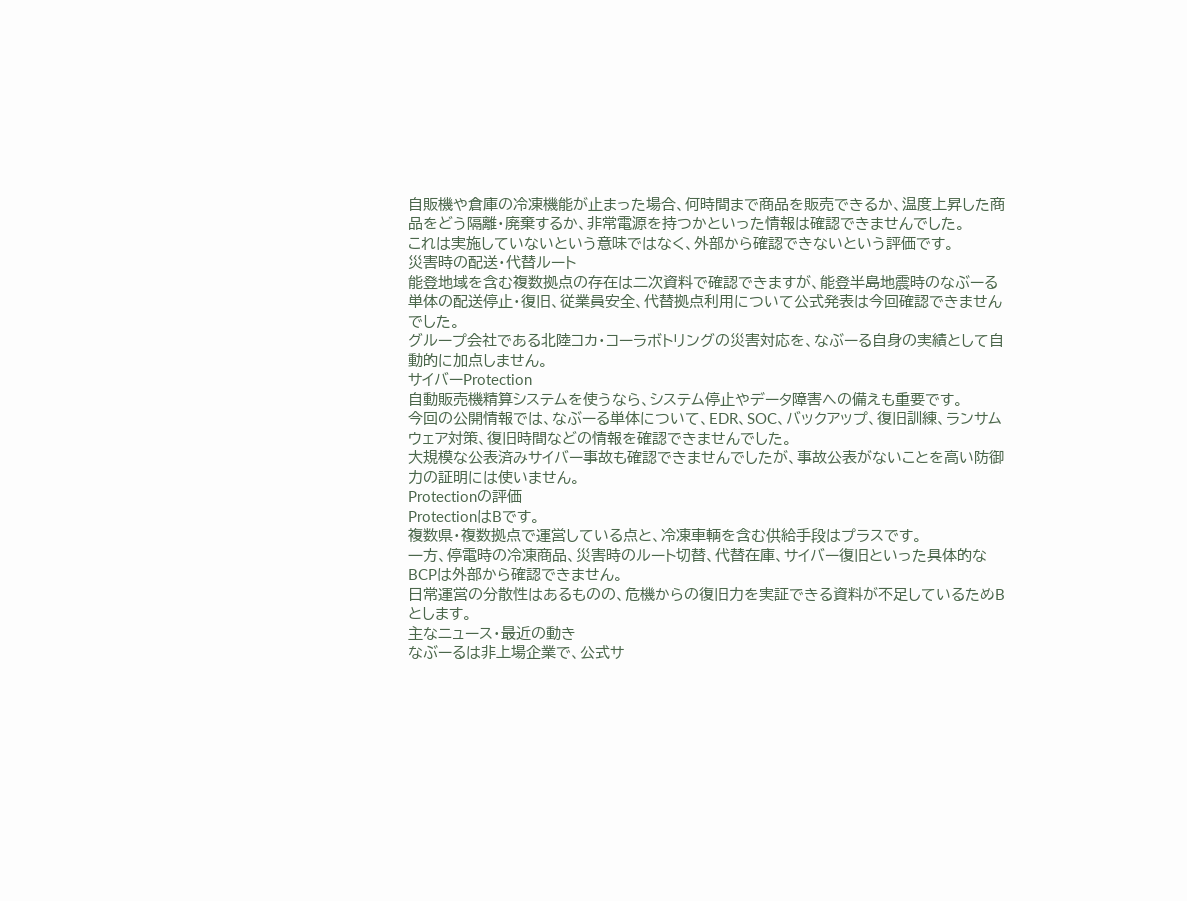自販機や倉庫の冷凍機能が止まった場合、何時間まで商品を販売できるか、温度上昇した商品をどう隔離・廃棄するか、非常電源を持つかといった情報は確認できませんでした。
これは実施していないという意味ではなく、外部から確認できないという評価です。
災害時の配送・代替ルート
能登地域を含む複数拠点の存在は二次資料で確認できますが、能登半島地震時のなぶーる単体の配送停止・復旧、従業員安全、代替拠点利用について公式発表は今回確認できませんでした。
グループ会社である北陸コカ・コーラボトリングの災害対応を、なぶーる自身の実績として自動的に加点しません。
サイバーProtection
自動販売機精算システムを使うなら、システム停止やデータ障害への備えも重要です。
今回の公開情報では、なぶーる単体について、EDR、SOC、バックアップ、復旧訓練、ランサムウェア対策、復旧時間などの情報を確認できませんでした。
大規模な公表済みサイバー事故も確認できませんでしたが、事故公表がないことを高い防御力の証明には使いません。
Protectionの評価
ProtectionはBです。
複数県・複数拠点で運営している点と、冷凍車輌を含む供給手段はプラスです。
一方、停電時の冷凍商品、災害時のルート切替、代替在庫、サイバー復旧といった具体的なBCPは外部から確認できません。
日常運営の分散性はあるものの、危機からの復旧力を実証できる資料が不足しているためBとします。
主なニュース・最近の動き
なぶーるは非上場企業で、公式サ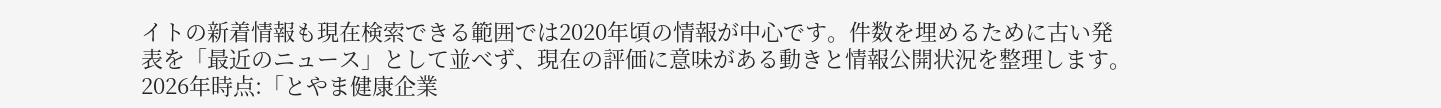イトの新着情報も現在検索できる範囲では2020年頃の情報が中心です。件数を埋めるために古い発表を「最近のニュース」として並べず、現在の評価に意味がある動きと情報公開状況を整理します。
2026年時点:「とやま健康企業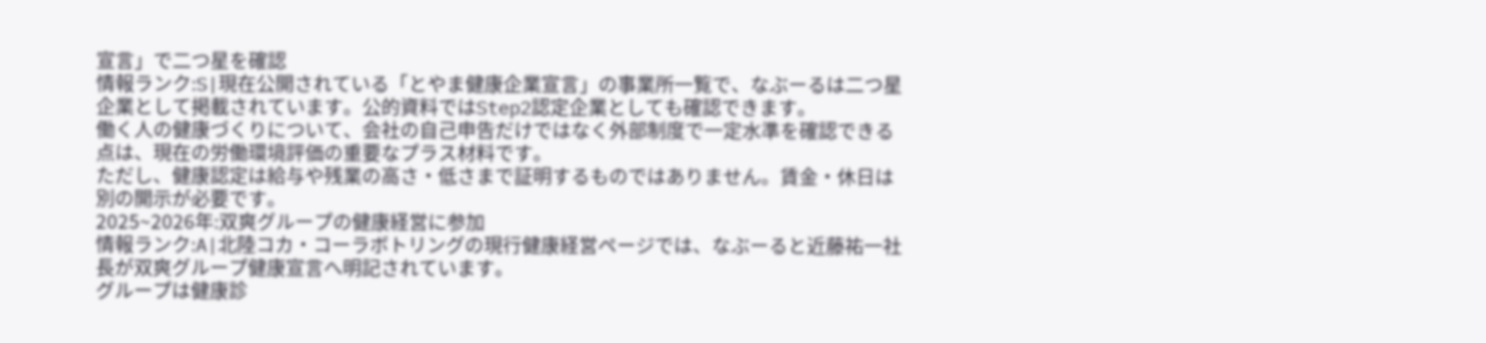宣言」で二つ星を確認
情報ランク:S|現在公開されている「とやま健康企業宣言」の事業所一覧で、なぶーるは二つ星企業として掲載されています。公的資料ではStep2認定企業としても確認できます。
働く人の健康づくりについて、会社の自己申告だけではなく外部制度で一定水準を確認できる点は、現在の労働環境評価の重要なプラス材料です。
ただし、健康認定は給与や残業の高さ・低さまで証明するものではありません。賃金・休日は別の開示が必要です。
2025~2026年:双爽グループの健康経営に参加
情報ランク:A|北陸コカ・コーラボトリングの現行健康経営ページでは、なぶーると近藤祐一社長が双爽グループ健康宣言へ明記されています。
グループは健康診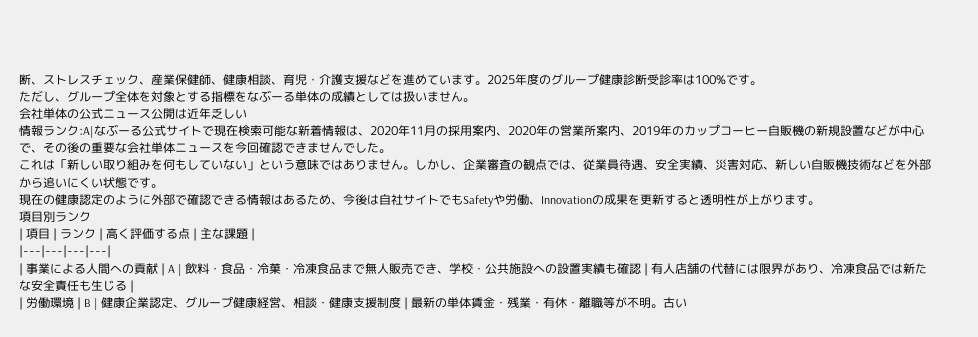断、ストレスチェック、産業保健師、健康相談、育児・介護支援などを進めています。2025年度のグループ健康診断受診率は100%です。
ただし、グループ全体を対象とする指標をなぶーる単体の成績としては扱いません。
会社単体の公式ニュース公開は近年乏しい
情報ランク:A|なぶーる公式サイトで現在検索可能な新着情報は、2020年11月の採用案内、2020年の営業所案内、2019年のカップコーヒー自販機の新規設置などが中心で、その後の重要な会社単体ニュースを今回確認できませんでした。
これは「新しい取り組みを何もしていない」という意味ではありません。しかし、企業審査の観点では、従業員待遇、安全実績、災害対応、新しい自販機技術などを外部から追いにくい状態です。
現在の健康認定のように外部で確認できる情報はあるため、今後は自社サイトでもSafetyや労働、Innovationの成果を更新すると透明性が上がります。
項目別ランク
| 項目 | ランク | 高く評価する点 | 主な課題 |
|---|---|---|---|
| 事業による人間への貢献 | A | 飲料・食品・冷菓・冷凍食品まで無人販売でき、学校・公共施設への設置実績も確認 | 有人店舗の代替には限界があり、冷凍食品では新たな安全責任も生じる |
| 労働環境 | B | 健康企業認定、グループ健康経営、相談・健康支援制度 | 最新の単体賃金・残業・有休・離職等が不明。古い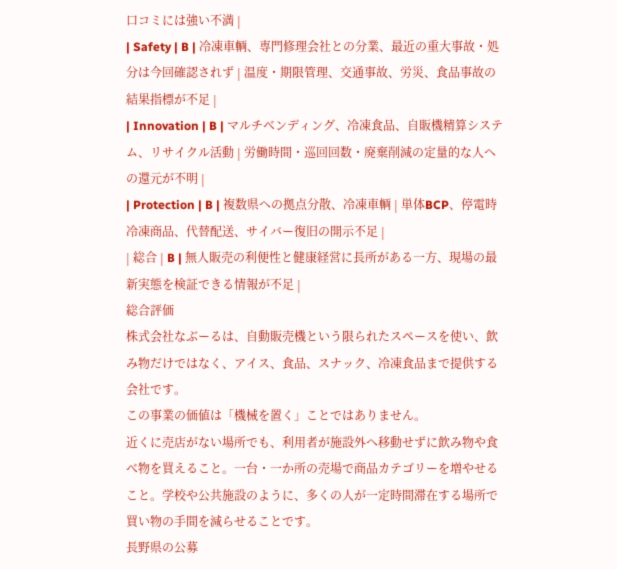口コミには強い不満 |
| Safety | B | 冷凍車輌、専門修理会社との分業、最近の重大事故・処分は今回確認されず | 温度・期限管理、交通事故、労災、食品事故の結果指標が不足 |
| Innovation | B | マルチベンディング、冷凍食品、自販機精算システム、リサイクル活動 | 労働時間・巡回回数・廃棄削減の定量的な人への還元が不明 |
| Protection | B | 複数県への拠点分散、冷凍車輌 | 単体BCP、停電時冷凍商品、代替配送、サイバー復旧の開示不足 |
| 総合 | B | 無人販売の利便性と健康経営に長所がある一方、現場の最新実態を検証できる情報が不足 |
総合評価
株式会社なぶーるは、自動販売機という限られたスペースを使い、飲み物だけではなく、アイス、食品、スナック、冷凍食品まで提供する会社です。
この事業の価値は「機械を置く」ことではありません。
近くに売店がない場所でも、利用者が施設外へ移動せずに飲み物や食べ物を買えること。一台・一か所の売場で商品カテゴリーを増やせること。学校や公共施設のように、多くの人が一定時間滞在する場所で買い物の手間を減らせることです。
長野県の公募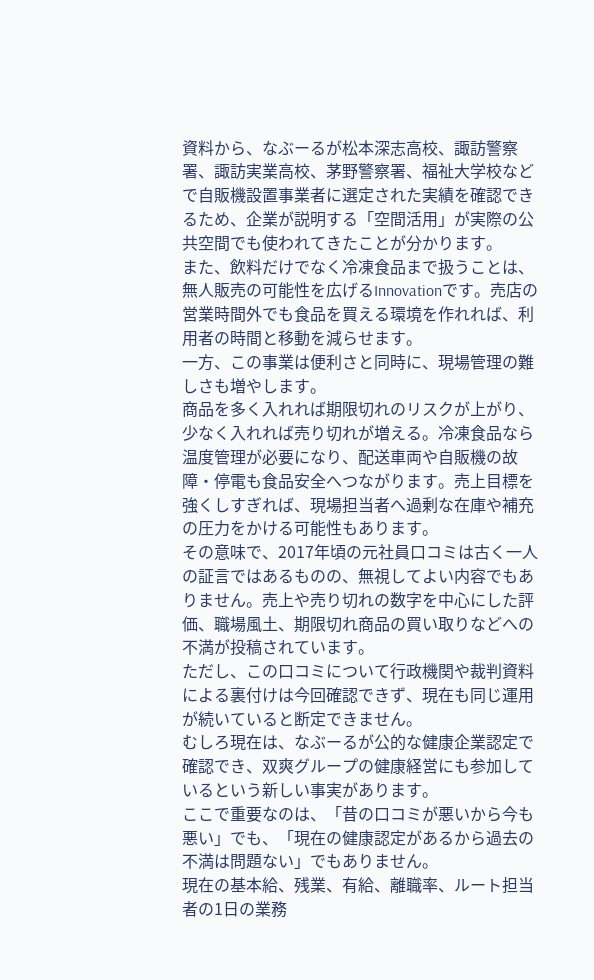資料から、なぶーるが松本深志高校、諏訪警察署、諏訪実業高校、茅野警察署、福祉大学校などで自販機設置事業者に選定された実績を確認できるため、企業が説明する「空間活用」が実際の公共空間でも使われてきたことが分かります。
また、飲料だけでなく冷凍食品まで扱うことは、無人販売の可能性を広げるInnovationです。売店の営業時間外でも食品を買える環境を作れれば、利用者の時間と移動を減らせます。
一方、この事業は便利さと同時に、現場管理の難しさも増やします。
商品を多く入れれば期限切れのリスクが上がり、少なく入れれば売り切れが増える。冷凍食品なら温度管理が必要になり、配送車両や自販機の故障・停電も食品安全へつながります。売上目標を強くしすぎれば、現場担当者へ過剰な在庫や補充の圧力をかける可能性もあります。
その意味で、2017年頃の元社員口コミは古く一人の証言ではあるものの、無視してよい内容でもありません。売上や売り切れの数字を中心にした評価、職場風土、期限切れ商品の買い取りなどへの不満が投稿されています。
ただし、この口コミについて行政機関や裁判資料による裏付けは今回確認できず、現在も同じ運用が続いていると断定できません。
むしろ現在は、なぶーるが公的な健康企業認定で確認でき、双爽グループの健康経営にも参加しているという新しい事実があります。
ここで重要なのは、「昔の口コミが悪いから今も悪い」でも、「現在の健康認定があるから過去の不満は問題ない」でもありません。
現在の基本給、残業、有給、離職率、ルート担当者の1日の業務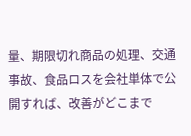量、期限切れ商品の処理、交通事故、食品ロスを会社単体で公開すれば、改善がどこまで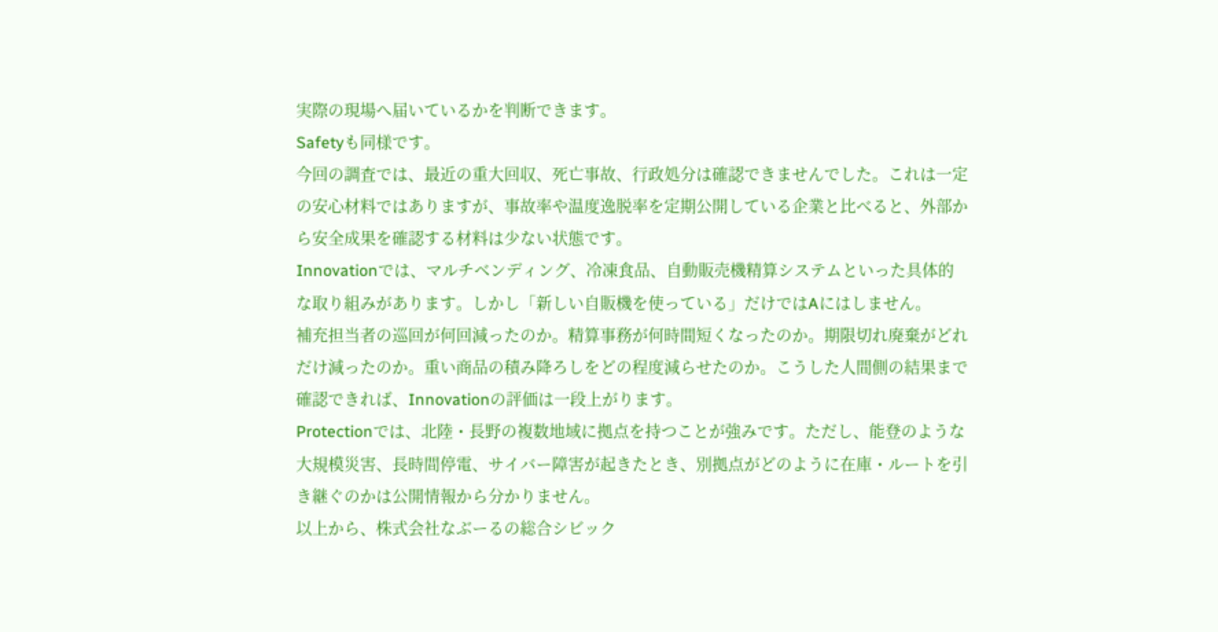実際の現場へ届いているかを判断できます。
Safetyも同様です。
今回の調査では、最近の重大回収、死亡事故、行政処分は確認できませんでした。これは一定の安心材料ではありますが、事故率や温度逸脱率を定期公開している企業と比べると、外部から安全成果を確認する材料は少ない状態です。
Innovationでは、マルチベンディング、冷凍食品、自動販売機精算システムといった具体的な取り組みがあります。しかし「新しい自販機を使っている」だけではAにはしません。
補充担当者の巡回が何回減ったのか。精算事務が何時間短くなったのか。期限切れ廃棄がどれだけ減ったのか。重い商品の積み降ろしをどの程度減らせたのか。こうした人間側の結果まで確認できれば、Innovationの評価は一段上がります。
Protectionでは、北陸・長野の複数地域に拠点を持つことが強みです。ただし、能登のような大規模災害、長時間停電、サイバー障害が起きたとき、別拠点がどのように在庫・ルートを引き継ぐのかは公開情報から分かりません。
以上から、株式会社なぶーるの総合シビック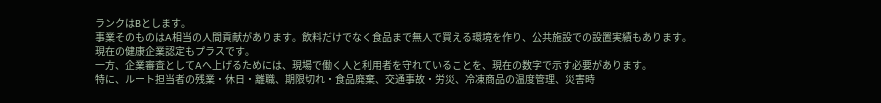ランクはBとします。
事業そのものはA相当の人間貢献があります。飲料だけでなく食品まで無人で買える環境を作り、公共施設での設置実績もあります。現在の健康企業認定もプラスです。
一方、企業審査としてAへ上げるためには、現場で働く人と利用者を守れていることを、現在の数字で示す必要があります。
特に、ルート担当者の残業・休日・離職、期限切れ・食品廃棄、交通事故・労災、冷凍商品の温度管理、災害時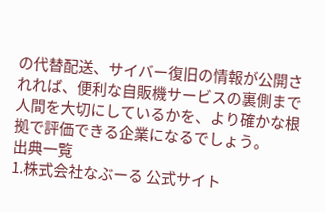の代替配送、サイバー復旧の情報が公開されれば、便利な自販機サービスの裏側まで人間を大切にしているかを、より確かな根拠で評価できる企業になるでしょう。
出典一覧
1.株式会社なぶーる 公式サイト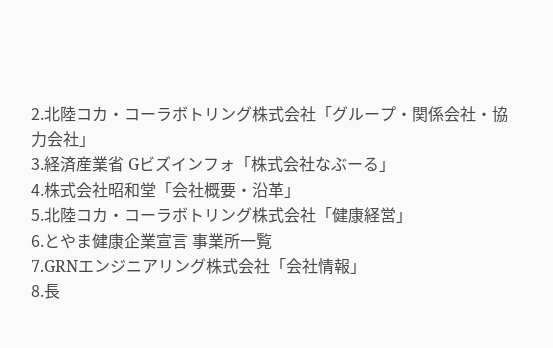2.北陸コカ・コーラボトリング株式会社「グループ・関係会社・協力会社」
3.経済産業省 Gビズインフォ「株式会社なぶーる」
4.株式会社昭和堂「会社概要・沿革」
5.北陸コカ・コーラボトリング株式会社「健康経営」
6.とやま健康企業宣言 事業所一覧
7.GRNエンジニアリング株式会社「会社情報」
8.長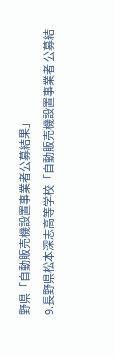野県「自動販売機設置事業者公募結果」
9.長野県松本深志高等学校「自動販売機設置事業者 公募結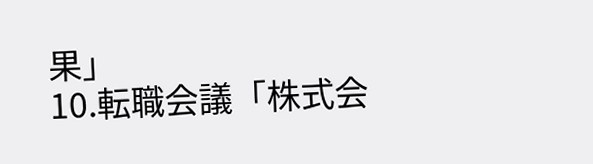果」
10.転職会議「株式会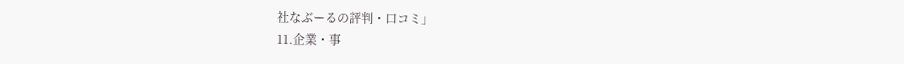社なぶーるの評判・口コミ」
11.企業・事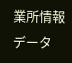業所情報データ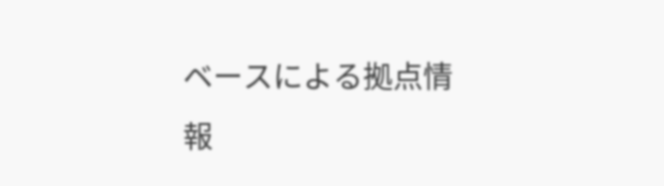ベースによる拠点情報